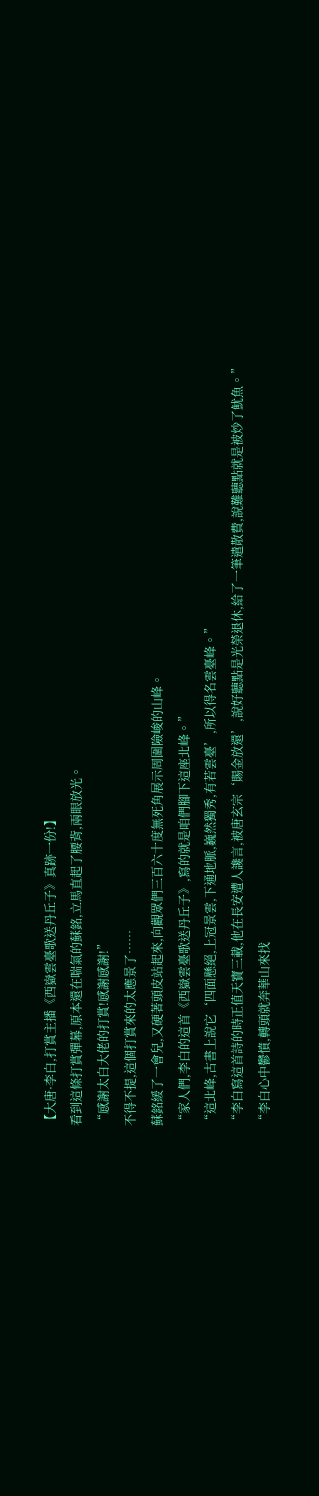【大唐·李白,打賞主播《西嶽雲臺歌送丹丘子》真跡一份!】
看到這條打賞彈幕,原本還在喘氣的蘇銘,立馬直起了腰背,兩眼放光。
“感謝太白大佬的打賞!感謝感謝!”
不得不提,這個打賞來的太應景了……
蘇銘緩了一會兒,又硬著頭皮站起來,向觀眾們三百六十度無死角展示周圍險峻的山峰。
“家人們,李白的這首《西嶽雲臺歌送丹丘子》,寫的就是咱們腳下這座北峰。”
“這北峰,古書上說它‘四面懸絕,上冠景雲,下通地脈,巍然獨秀,有若雲臺’,所以得名雲臺峰。”
“李白寫這首詩的時正值天寶三載,他在長安遭人讒言,被唐玄宗‘賜金放還’,說好聽點是光榮退休,給了一筆遣散費,說難聽點就是被炒了魷魚。”
“李白心中鬱憤,轉頭就奔華山來找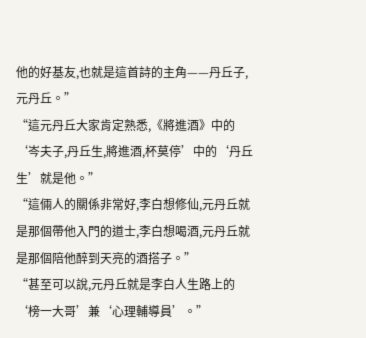他的好基友,也就是這首詩的主角——丹丘子,元丹丘。”
“這元丹丘大家肯定熟悉,《將進酒》中的‘岑夫子,丹丘生,將進酒,杯莫停’中的‘丹丘生’就是他。”
“這倆人的關係非常好,李白想修仙,元丹丘就是那個帶他入門的道士,李白想喝酒,元丹丘就是那個陪他醉到天亮的酒搭子。”
“甚至可以說,元丹丘就是李白人生路上的‘榜一大哥’兼‘心理輔導員’。”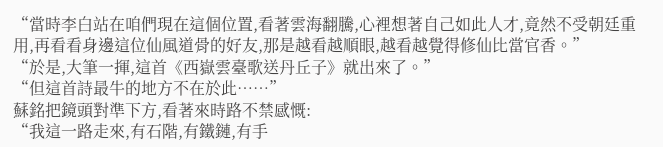“當時李白站在咱們現在這個位置,看著雲海翻騰,心裡想著自己如此人才,竟然不受朝廷重用,再看看身邊這位仙風道骨的好友,那是越看越順眼,越看越覺得修仙比當官香。”
“於是,大筆一揮,這首《西嶽雲臺歌送丹丘子》就出來了。”
“但這首詩最牛的地方不在於此……”
蘇銘把鏡頭對準下方,看著來時路不禁感慨:
“我這一路走來,有石階,有鐵鏈,有手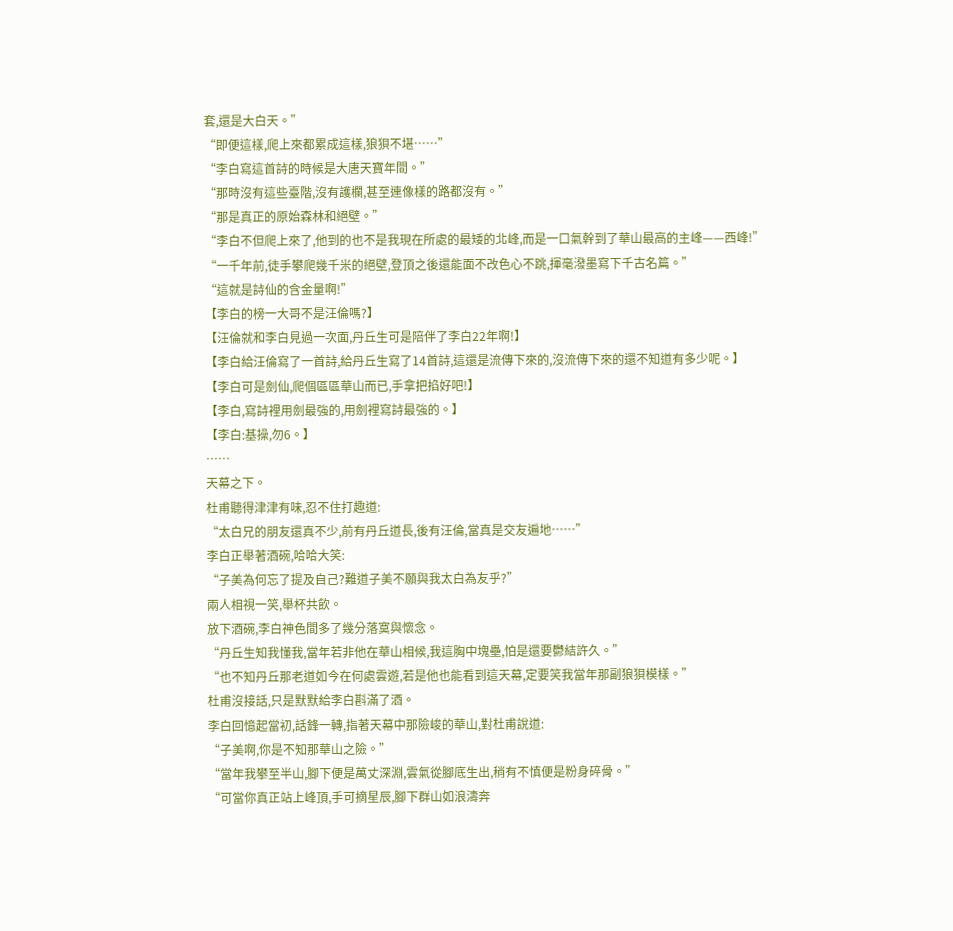套,還是大白天。”
“即便這樣,爬上來都累成這樣,狼狽不堪……”
“李白寫這首詩的時候是大唐天寶年間。”
“那時沒有這些臺階,沒有護欄,甚至連像樣的路都沒有。”
“那是真正的原始森林和絕壁。”
“李白不但爬上來了,他到的也不是我現在所處的最矮的北峰,而是一口氣幹到了華山最高的主峰——西峰!”
“一千年前,徒手攀爬幾千米的絕壁,登頂之後還能面不改色心不跳,揮毫潑墨寫下千古名篇。”
“這就是詩仙的含金量啊!”
【李白的榜一大哥不是汪倫嗎?】
【汪倫就和李白見過一次面,丹丘生可是陪伴了李白22年啊!】
【李白給汪倫寫了一首詩,給丹丘生寫了14首詩,這還是流傳下來的,沒流傳下來的還不知道有多少呢。】
【李白可是劍仙,爬個區區華山而已,手拿把掐好吧!】
【李白,寫詩裡用劍最強的,用劍裡寫詩最強的。】
【李白:基操,勿6。】
……
天幕之下。
杜甫聽得津津有味,忍不住打趣道:
“太白兄的朋友還真不少,前有丹丘道長,後有汪倫,當真是交友遍地……”
李白正舉著酒碗,哈哈大笑:
“子美為何忘了提及自己?難道子美不願與我太白為友乎?”
兩人相視一笑,舉杯共飲。
放下酒碗,李白神色間多了幾分落寞與懷念。
“丹丘生知我懂我,當年若非他在華山相候,我這胸中塊壘,怕是還要鬱結許久。”
“也不知丹丘那老道如今在何處雲遊,若是他也能看到這天幕,定要笑我當年那副狼狽模樣。”
杜甫沒接話,只是默默給李白斟滿了酒。
李白回憶起當初,話鋒一轉,指著天幕中那險峻的華山,對杜甫說道:
“子美啊,你是不知那華山之險。”
“當年我攀至半山,腳下便是萬丈深淵,雲氣從腳底生出,稍有不慎便是粉身碎骨。”
“可當你真正站上峰頂,手可摘星辰,腳下群山如浪濤奔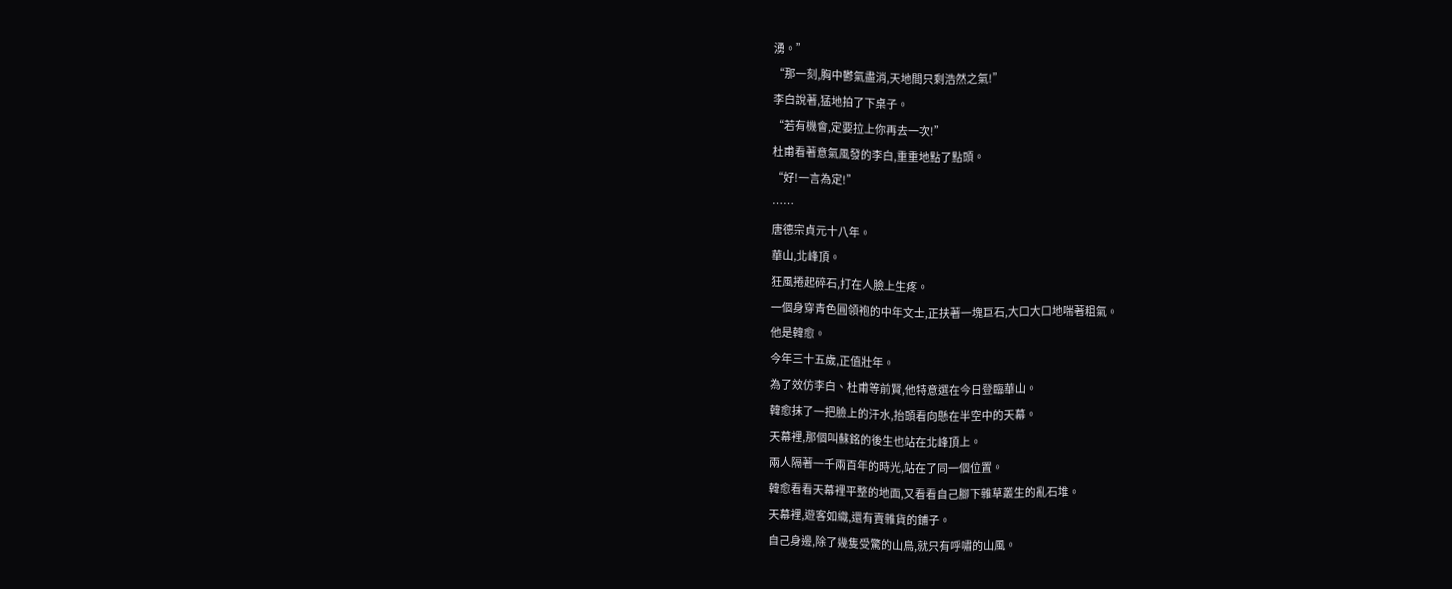湧。”
“那一刻,胸中鬱氣盡消,天地間只剩浩然之氣!”
李白說著,猛地拍了下桌子。
“若有機會,定要拉上你再去一次!”
杜甫看著意氣風發的李白,重重地點了點頭。
“好!一言為定!”
……
唐德宗貞元十八年。
華山,北峰頂。
狂風捲起碎石,打在人臉上生疼。
一個身穿青色圓領袍的中年文士,正扶著一塊巨石,大口大口地喘著粗氣。
他是韓愈。
今年三十五歲,正值壯年。
為了效仿李白、杜甫等前賢,他特意選在今日登臨華山。
韓愈抹了一把臉上的汗水,抬頭看向懸在半空中的天幕。
天幕裡,那個叫蘇銘的後生也站在北峰頂上。
兩人隔著一千兩百年的時光,站在了同一個位置。
韓愈看看天幕裡平整的地面,又看看自己腳下雜草叢生的亂石堆。
天幕裡,遊客如織,還有賣雜貨的鋪子。
自己身邊,除了幾隻受驚的山鳥,就只有呼嘯的山風。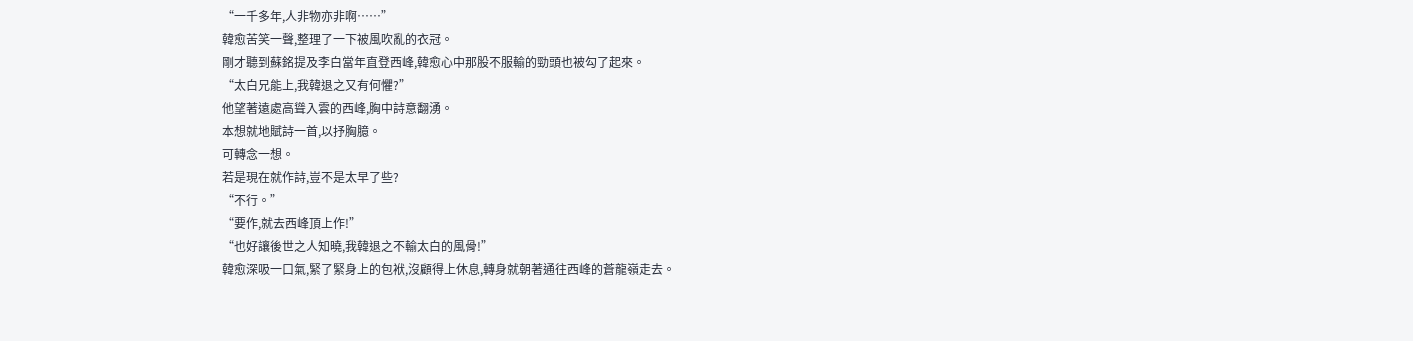“一千多年,人非物亦非啊……”
韓愈苦笑一聲,整理了一下被風吹亂的衣冠。
剛才聽到蘇銘提及李白當年直登西峰,韓愈心中那股不服輸的勁頭也被勾了起來。
“太白兄能上,我韓退之又有何懼?”
他望著遠處高聳入雲的西峰,胸中詩意翻湧。
本想就地賦詩一首,以抒胸臆。
可轉念一想。
若是現在就作詩,豈不是太早了些?
“不行。”
“要作,就去西峰頂上作!”
“也好讓後世之人知曉,我韓退之不輸太白的風骨!”
韓愈深吸一口氣,緊了緊身上的包袱,沒顧得上休息,轉身就朝著通往西峰的蒼龍嶺走去。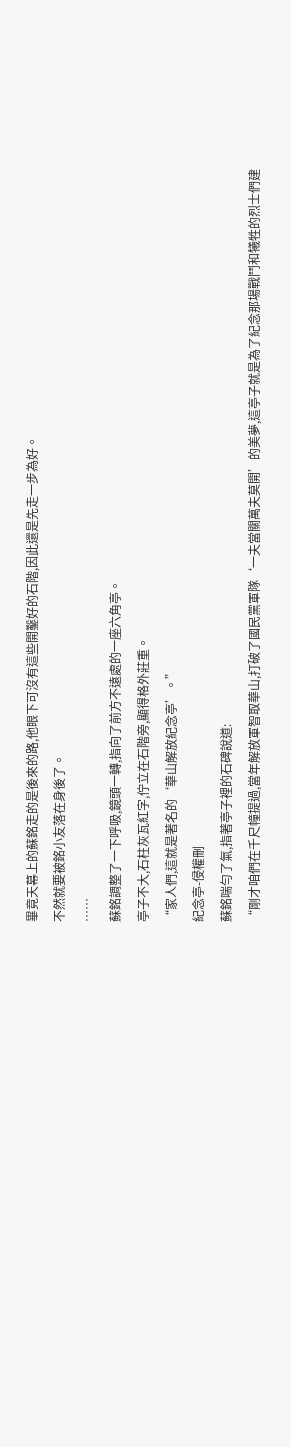畢竟天幕上的蘇銘走的是後來的路,他眼下可沒有這些開鑿好的石階,因此還是先走一步為好。
不然就要被銘小友落在身後了。
……
蘇銘調整了一下呼吸,鏡頭一轉,指向了前方不遠處的一座六角亭。
亭子不大,石柱灰瓦紅字,佇立在石階旁,顯得格外莊重。
“家人們,這就是著名的‘華山解放紀念亭’。”
紀念亭-侵權刪
蘇銘喘勻了氣,指著亭子裡的石碑說道:
“剛才咱們在千尺幢提過,當年解放軍智取華山,打破了國民黨軍隊‘一夫當關萬夫莫開’的美夢,這亭子就是為了紀念那場戰鬥和犧牲的烈士們建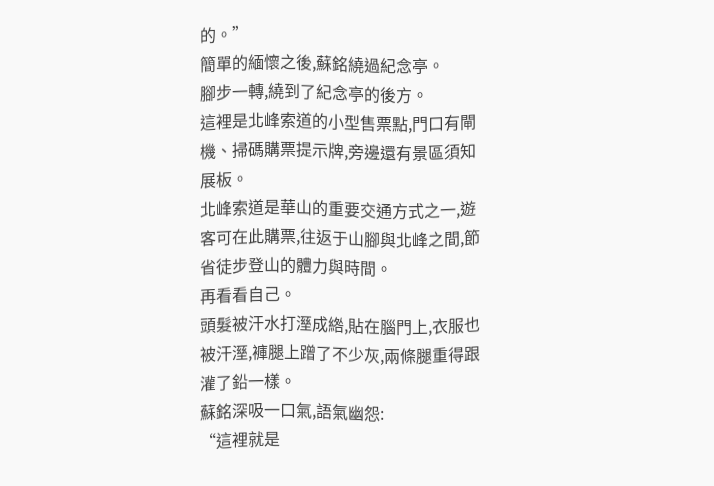的。”
簡單的緬懷之後,蘇銘繞過紀念亭。
腳步一轉,繞到了紀念亭的後方。
這裡是北峰索道的小型售票點,門口有閘機、掃碼購票提示牌,旁邊還有景區須知展板。
北峰索道是華山的重要交通方式之一,遊客可在此購票,往返于山腳與北峰之間,節省徒步登山的體力與時間。
再看看自己。
頭髮被汗水打溼成綹,貼在腦門上,衣服也被汗溼,褲腿上蹭了不少灰,兩條腿重得跟灌了鉛一樣。
蘇銘深吸一口氣,語氣幽怨:
“這裡就是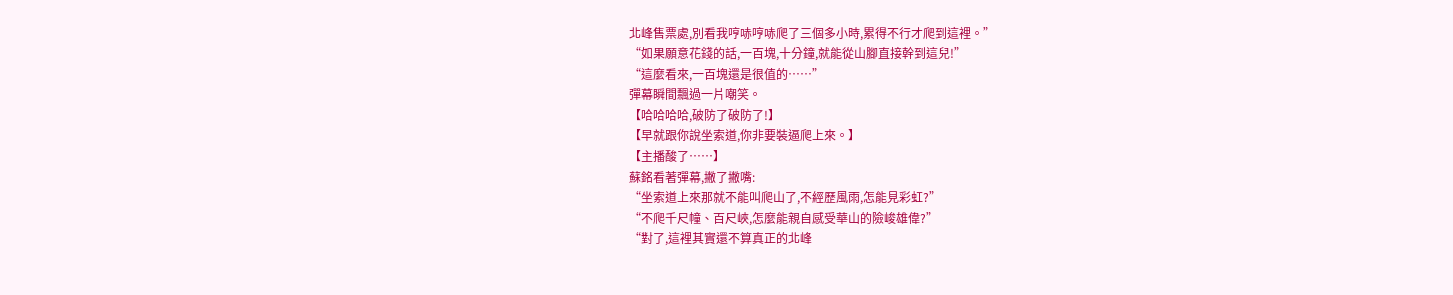北峰售票處,別看我哼哧哼哧爬了三個多小時,累得不行才爬到這裡。”
“如果願意花錢的話,一百塊,十分鐘,就能從山腳直接幹到這兒!”
“這麼看來,一百塊還是很值的……”
彈幕瞬間飄過一片嘲笑。
【哈哈哈哈,破防了破防了!】
【早就跟你說坐索道,你非要裝逼爬上來。】
【主播酸了……】
蘇銘看著彈幕,撇了撇嘴:
“坐索道上來那就不能叫爬山了,不經歷風雨,怎能見彩虹?”
“不爬千尺幢、百尺峽,怎麼能親自感受華山的險峻雄偉?”
“對了,這裡其實還不算真正的北峰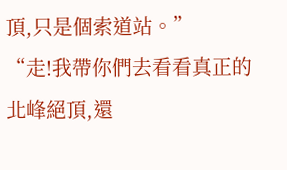頂,只是個索道站。”
“走!我帶你們去看看真正的北峰絕頂,還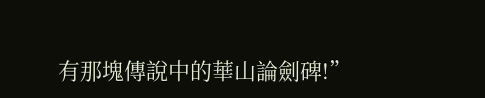有那塊傳說中的華山論劍碑!”